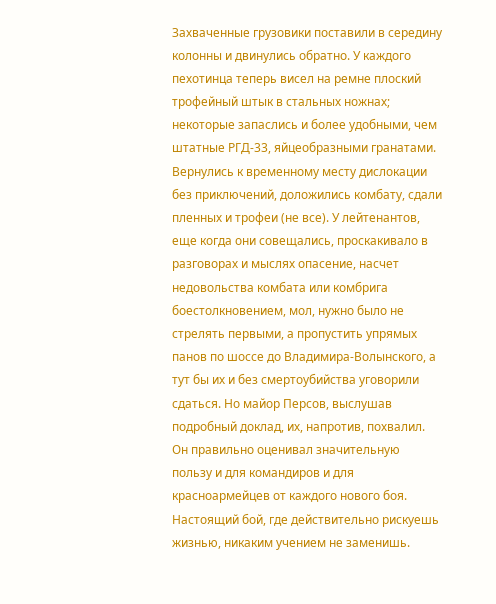Захваченные грузовики поставили в середину колонны и двинулись обратно. У каждого пехотинца теперь висел на ремне плоский трофейный штык в стальных ножнах; некоторые запаслись и более удобными, чем штатные РГД-33, яйцеобразными гранатами. Вернулись к временному месту дислокации без приключений, доложились комбату, сдали пленных и трофеи (не все). У лейтенантов, еще когда они совещались, проскакивало в разговорах и мыслях опасение, насчет недовольства комбата или комбрига боестолкновением, мол, нужно было не стрелять первыми, а пропустить упрямых панов по шоссе до Владимира-Волынского, а тут бы их и без смертоубийства уговорили сдаться. Но майор Персов, выслушав подробный доклад, их, напротив, похвалил. Он правильно оценивал значительную пользу и для командиров и для красноармейцев от каждого нового боя. Настоящий бой, где действительно рискуешь жизнью, никаким учением не заменишь.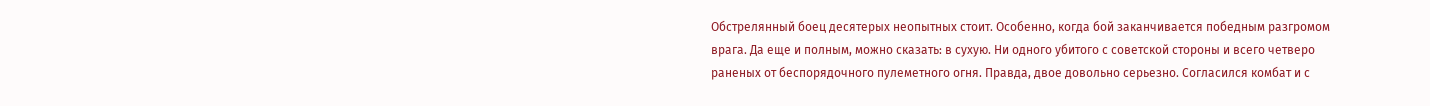Обстрелянный боец десятерых неопытных стоит. Особенно, когда бой заканчивается победным разгромом врага. Да еще и полным, можно сказать: в сухую. Ни одного убитого с советской стороны и всего четверо раненых от беспорядочного пулеметного огня. Правда, двое довольно серьезно. Согласился комбат и с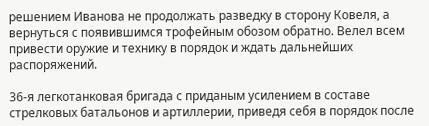решением Иванова не продолжать разведку в сторону Ковеля, а вернуться с появившимся трофейным обозом обратно. Велел всем привести оружие и технику в порядок и ждать дальнейших распоряжений.

36-я легкотанковая бригада с приданым усилением в составе стрелковых батальонов и артиллерии, приведя себя в порядок после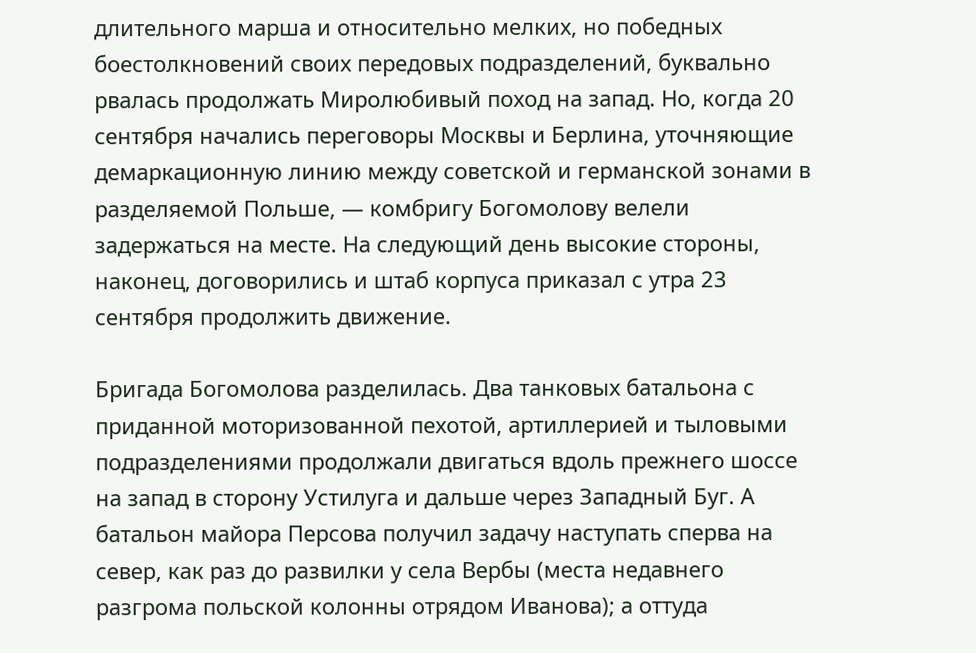длительного марша и относительно мелких, но победных боестолкновений своих передовых подразделений, буквально рвалась продолжать Миролюбивый поход на запад. Но, когда 20 сентября начались переговоры Москвы и Берлина, уточняющие демаркационную линию между советской и германской зонами в разделяемой Польше, — комбригу Богомолову велели задержаться на месте. На следующий день высокие стороны, наконец, договорились и штаб корпуса приказал с утра 23 сентября продолжить движение.

Бригада Богомолова разделилась. Два танковых батальона с приданной моторизованной пехотой, артиллерией и тыловыми подразделениями продолжали двигаться вдоль прежнего шоссе на запад в сторону Устилуга и дальше через Западный Буг. А батальон майора Персова получил задачу наступать сперва на север, как раз до развилки у села Вербы (места недавнего разгрома польской колонны отрядом Иванова); а оттуда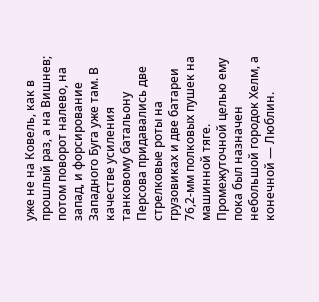уже не на Ковель, как в прошлый раз, а на Вишнев; потом поворот налево, на запад, и форсирование Западного Буга уже там. В качестве усиления танковому батальону Персова придавались две стрелковые роты на грузовиках и две батареи 76,2-мм полковых пушек на машинной тяге. Промежуточной целью ему пока был назначен небольшой городок Хелм, а конечной — Люблин.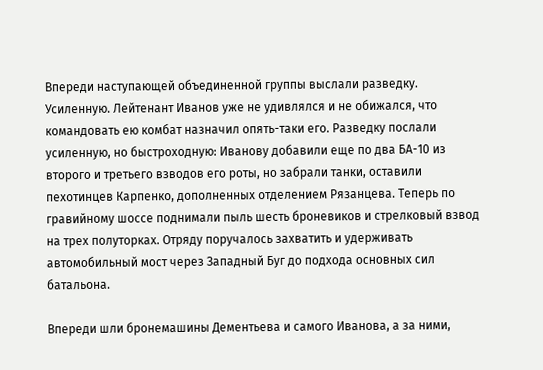Впереди наступающей объединенной группы выслали разведку. Усиленную. Лейтенант Иванов уже не удивлялся и не обижался, что командовать ею комбат назначил опять-таки его. Разведку послали усиленную, но быстроходную: Иванову добавили еще по два БА-10 из второго и третьего взводов его роты, но забрали танки, оставили пехотинцев Карпенко, дополненных отделением Рязанцева. Теперь по гравийному шоссе поднимали пыль шесть броневиков и стрелковый взвод на трех полуторках. Отряду поручалось захватить и удерживать автомобильный мост через Западный Буг до подхода основных сил батальона.

Впереди шли бронемашины Дементьева и самого Иванова, а за ними,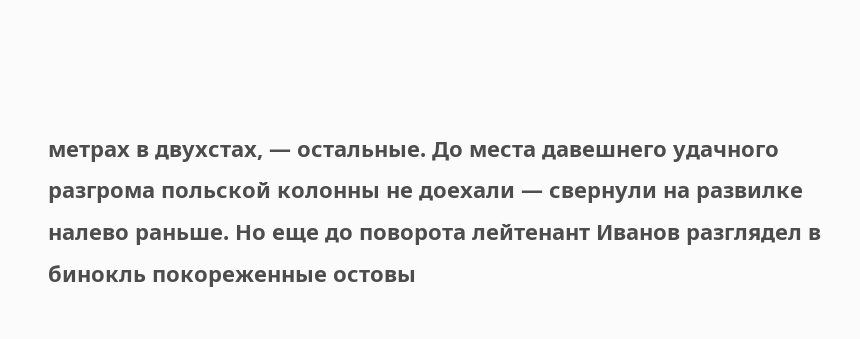метрах в двухстах, — остальные. До места давешнего удачного разгрома польской колонны не доехали — свернули на развилке налево раньше. Но еще до поворота лейтенант Иванов разглядел в бинокль покореженные остовы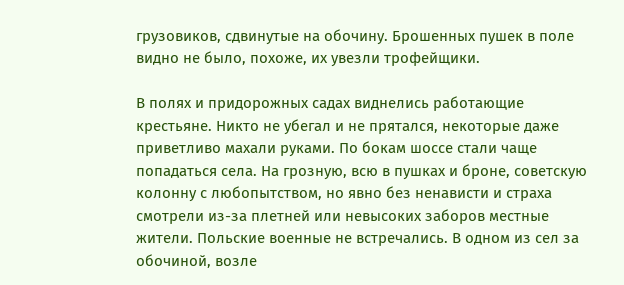грузовиков, сдвинутые на обочину. Брошенных пушек в поле видно не было, похоже, их увезли трофейщики.

В полях и придорожных садах виднелись работающие крестьяне. Никто не убегал и не прятался, некоторые даже приветливо махали руками. По бокам шоссе стали чаще попадаться села. На грозную, всю в пушках и броне, советскую колонну с любопытством, но явно без ненависти и страха смотрели из-за плетней или невысоких заборов местные жители. Польские военные не встречались. В одном из сел за обочиной, возле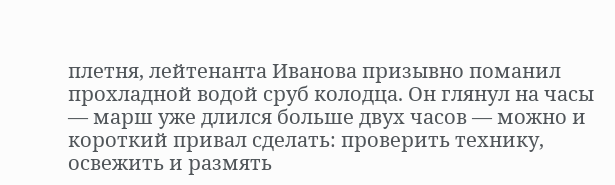плетня, лейтенанта Иванова призывно поманил прохладной водой сруб колодца. Он глянул на часы — марш уже длился больше двух часов — можно и короткий привал сделать: проверить технику, освежить и размять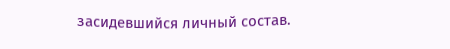засидевшийся личный состав.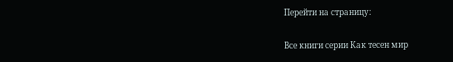Перейти на страницу:

Все книги серии Как тесен мир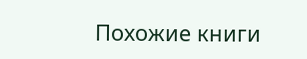Похожие книги